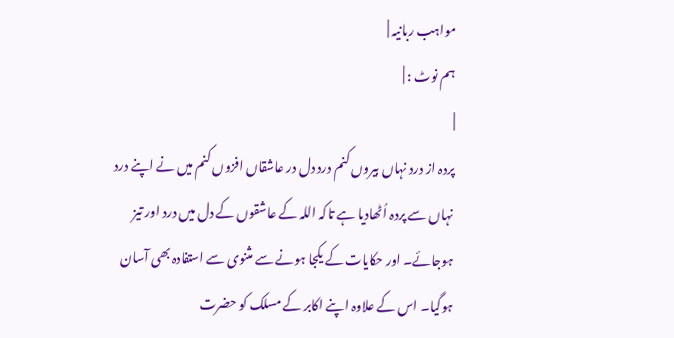مواہب ربانیہ |
ہم نوٹ : |
|
پردہ از درد نہاں بیروں کنم درد دل در عاشقاں افزوں کنم میں نے اپنے درد نہاں سے پردہ اُٹھادیا ہے تاکہ اللہ کے عاشقوں کے دل میں درد اور تیز ہوجائے۔ اور حکایات کے یکجا ہونے سے مثنوی سے استفادہ بھی آسان ہوگیا۔ اس کے علاوہ اپنے اکابر کے مسلک کو حضرت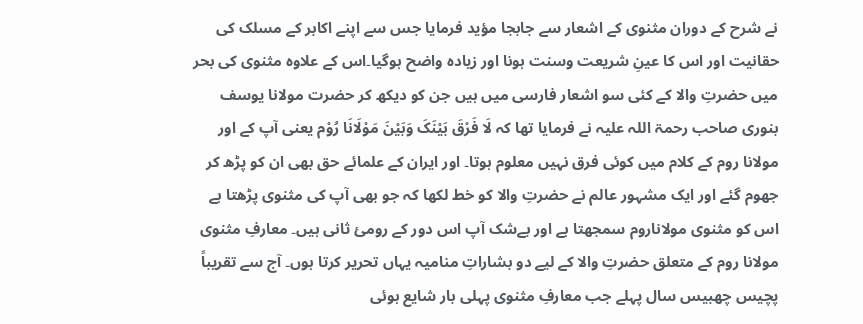نے شرح کے دوران مثنوی کے اشعار سے جابجا مؤید فرمایا جس سے اپنے اکابر کے مسلک کی حقانیت اور اس کا عینِ شریعت وسنت ہونا اور زیادہ واضح ہوگیا۔اس کے علاوہ مثنوی کی بحر میں حضرتِ والا کے کئی سو اشعار فارسی میں ہیں جن کو دیکھ کر حضرت مولانا یوسف بنوری صاحب رحمۃ اللہ علیہ نے فرمایا تھا کہ لَا فَرْقَ بَیْنَکَ وَبَیْنَ مَوْلَانَا رُوْم یعنی آپ کے اور مولانا روم کے کلام میں کوئی فرق نہیں معلوم ہوتا۔ اور ایران کے علمائے حق بھی ان کو پڑھ کر جھوم گئے اور ایک مشہور عالم نے حضرتِ والا کو خط لکھا کہ جو بھی آپ کی مثنوی پڑھتا ہے اس کو مثنوی مولاناروم سمجھتا ہے اور بےشک آپ اس دور کے رومیٔ ثانی ہیں۔ معارفِ مثنوی مولانا روم کے متعلق حضرتِ والا کے لیے دو بشاراتِ منامیہ یہاں تحریر کرتا ہوں۔ آج سے تقریباً پچیس چھبیس سال پہلے جب معارفِ مثنوی پہلی بار شایع ہوئی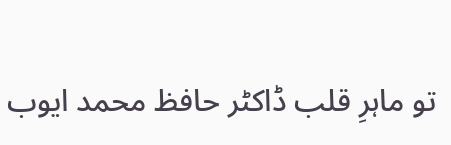تو ماہرِ قلب ڈاکٹر حافظ محمد ایوب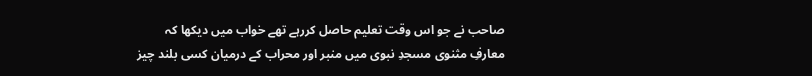صاحب نے جو اس وقت تعلیم حاصل کررہے تھے خواب میں دیکھا کہ معارفِ مثنوی مسجدِ نبوی میں منبر اور محراب کے درمیان کسی بلند چیز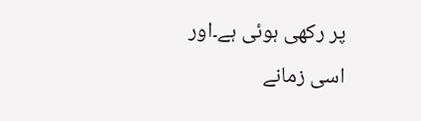پر رکھی ہوئی ہے۔اور اسی زمانے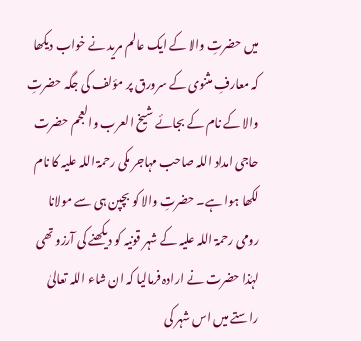میں حضرتِ والا کے ایک عالم مرید نے خواب دیکھا کہ معارفِ مثنوی کے سرورق پر مؤلف کی جگہ حضرتِ والا کے نام کے بجائے شیخ العرب والعجم حضرت حاجی امداد اللہ صاحب مہاجر مکی رحمۃ اللہ علیہ کا نام لکھا ہوا ہے۔ حضرتِ والا کو بچپن ہی سے مولانا رومی رحمۃ اللہ علیہ کے شہر قونیہ کو دیکھنے کی آرزو تھی لہٰذا حضرت نے ارادہ فرمالیا کہ ان شاء اللہ تعالیٰ راستے میں اس شہر کی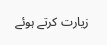زیارت کرتے ہوئے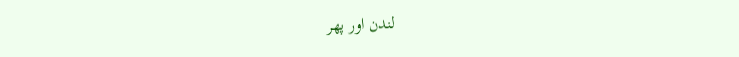لندن اور پھر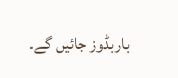باربڈوز جائیں گے۔